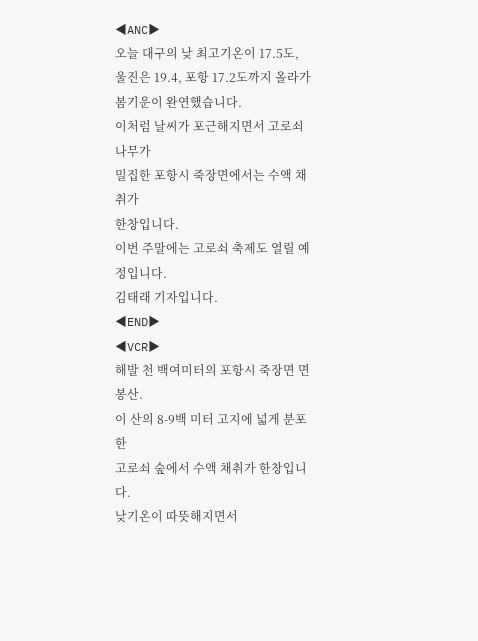◀ANC▶
오늘 대구의 낮 최고기온이 17.5도,
울진은 19.4, 포항 17.2도까지 올라가
봄기운이 완연했습니다.
이처럼 날씨가 포근해지면서 고로쇠 나무가
밀집한 포항시 죽장면에서는 수액 채취가
한창입니다.
이번 주말에는 고로쇠 축제도 열릴 예정입니다.
김태래 기자입니다.
◀END▶
◀VCR▶
해발 천 백여미터의 포항시 죽장면 면봉산.
이 산의 8-9백 미터 고지에 넓게 분포한
고로쇠 숲에서 수액 채취가 한창입니다.
낮기온이 따뜻해지면서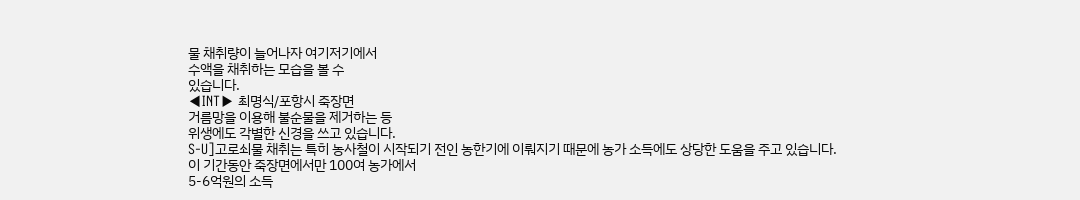물 채취량이 늘어나자 여기저기에서
수액을 채취하는 모습을 볼 수
있습니다.
◀INT▶ 최명식/포항시 죽장면
거름망을 이용해 불순물을 제거하는 등
위생에도 각별한 신경을 쓰고 있습니다.
S-U]고로쇠물 채취는 특히 농사철이 시작되기 전인 농한기에 이뤄지기 때문에 농가 소득에도 상당한 도움을 주고 있습니다.
이 기간동안 죽장면에서만 100여 농가에서
5-6억원의 소득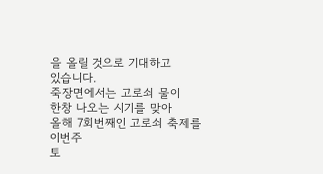을 올릴 것으로 기대하고
있습니다.
죽장면에서는 고로쇠 물이
한창 나오는 시기를 맞아
올해 7회번째인 고로쇠 축제를 이번주
토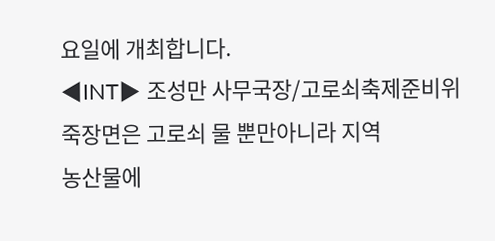요일에 개최합니다.
◀INT▶ 조성만 사무국장/고로쇠축제준비위
죽장면은 고로쇠 물 뿐만아니라 지역
농산물에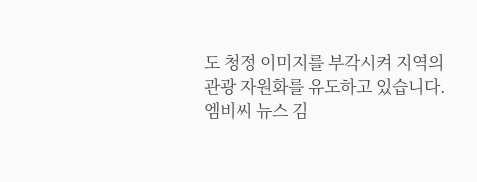도 청정 이미지를 부각시켜 지역의
관광 자원화를 유도하고 있습니다.
엠비씨 뉴스 김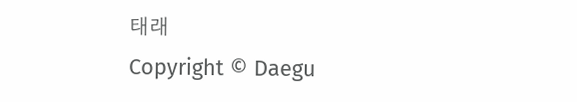태래
Copyright © Daegu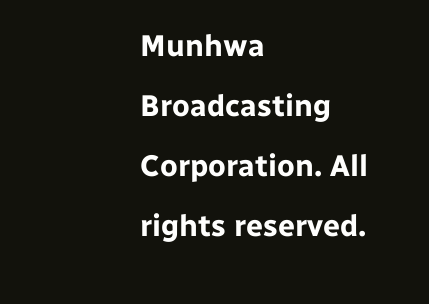Munhwa Broadcasting Corporation. All rights reserved.